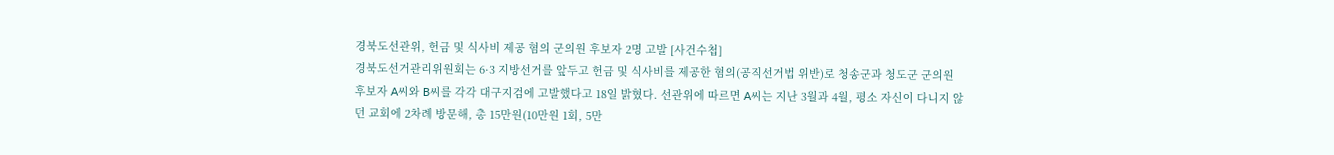경북도선관위, 헌금 및 식사비 제공 혐의 군의원 후보자 2명 고발 [사건수첩]
경북도선거관리위원회는 6·3 지방선거를 앞두고 헌금 및 식사비를 제공한 혐의(공직선거법 위반)로 청송군과 청도군 군의원 후보자 A씨와 B씨를 각각 대구지검에 고발했다고 18일 밝혔다. 선관위에 따르면 A씨는 지난 3월과 4월, 평소 자신이 다니지 않던 교회에 2차례 방문해, 총 15만원(10만원 1회, 5만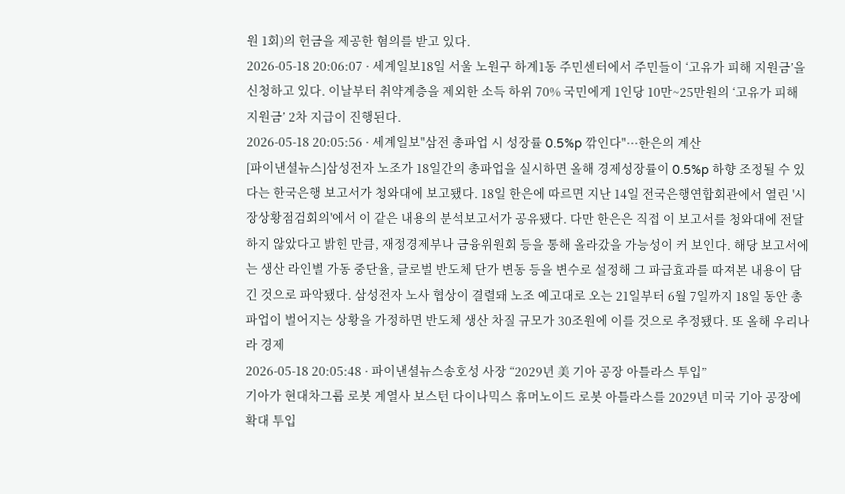원 1회)의 헌금을 제공한 혐의를 받고 있다.
2026-05-18 20:06:07 · 세계일보18일 서울 노원구 하계1동 주민센터에서 주민들이 ‘고유가 피해 지원금’을 신청하고 있다. 이날부터 취약계층을 제외한 소득 하위 70% 국민에게 1인당 10만~25만원의 ‘고유가 피해 지원금’ 2차 지급이 진행된다.
2026-05-18 20:05:56 · 세계일보"삼전 총파업 시 성장률 0.5%p 깎인다"···한은의 계산
[파이낸셜뉴스]삼성전자 노조가 18일간의 총파업을 실시하면 올해 경제성장률이 0.5%p 하향 조정될 수 있다는 한국은행 보고서가 청와대에 보고됐다. 18일 한은에 따르면 지난 14일 전국은행연합회관에서 열린 '시장상황점검회의'에서 이 같은 내용의 분석보고서가 공유됐다. 다만 한은은 직접 이 보고서를 청와대에 전달하지 않았다고 밝힌 만큼, 재정경제부나 금융위원회 등을 통해 올라갔을 가능성이 커 보인다. 해당 보고서에는 생산 라인별 가동 중단율, 글로벌 반도체 단가 변동 등을 변수로 설정해 그 파급효과를 따져본 내용이 담긴 것으로 파악됐다. 삼성전자 노사 협상이 결렬돼 노조 예고대로 오는 21일부터 6월 7일까지 18일 동안 총파업이 벌어지는 상황을 가정하면 반도체 생산 차질 규모가 30조원에 이를 것으로 추정됐다. 또 올해 우리나라 경제
2026-05-18 20:05:48 · 파이낸셜뉴스송호성 사장 “2029년 美 기아 공장 아틀라스 투입”
기아가 현대차그룹 로봇 계열사 보스턴 다이나믹스 휴머노이드 로봇 아틀라스를 2029년 미국 기아 공장에 확대 투입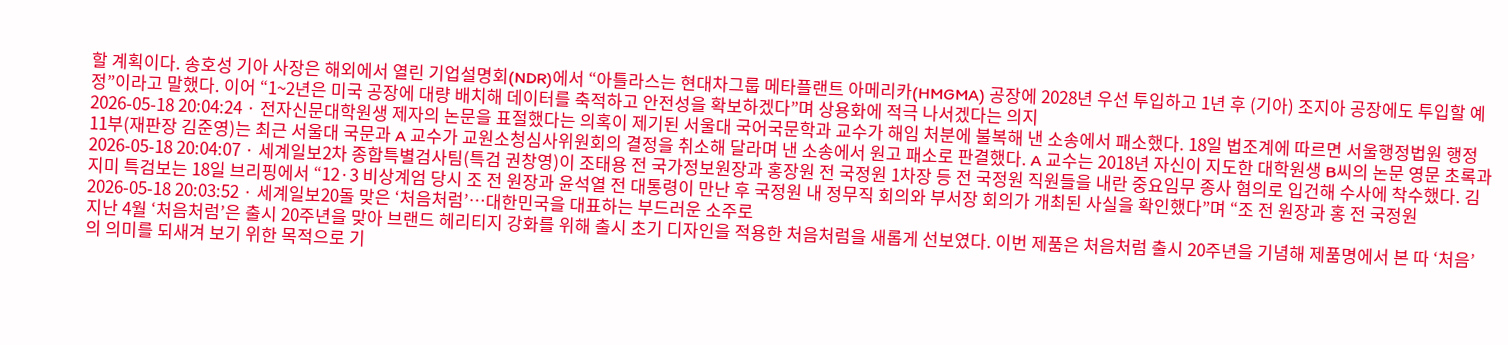할 계획이다. 송호성 기아 사장은 해외에서 열린 기업설명회(NDR)에서 “아틀라스는 현대차그룹 메타플랜트 아메리카(HMGMA) 공장에 2028년 우선 투입하고 1년 후 (기아) 조지아 공장에도 투입할 예정”이라고 말했다. 이어 “1~2년은 미국 공장에 대량 배치해 데이터를 축적하고 안전성을 확보하겠다”며 상용화에 적극 나서겠다는 의지
2026-05-18 20:04:24 · 전자신문대학원생 제자의 논문을 표절했다는 의혹이 제기된 서울대 국어국문학과 교수가 해임 처분에 불복해 낸 소송에서 패소했다. 18일 법조계에 따르면 서울행정법원 행정11부(재판장 김준영)는 최근 서울대 국문과 A 교수가 교원소청심사위원회의 결정을 취소해 달라며 낸 소송에서 원고 패소로 판결했다. A 교수는 2018년 자신이 지도한 대학원생 B씨의 논문 영문 초록과
2026-05-18 20:04:07 · 세계일보2차 종합특별검사팀(특검 권창영)이 조태용 전 국가정보원장과 홍장원 전 국정원 1차장 등 전 국정원 직원들을 내란 중요임무 종사 혐의로 입건해 수사에 착수했다. 김지미 특검보는 18일 브리핑에서 “12·3 비상계엄 당시 조 전 원장과 윤석열 전 대통령이 만난 후 국정원 내 정무직 회의와 부서장 회의가 개최된 사실을 확인했다”며 “조 전 원장과 홍 전 국정원
2026-05-18 20:03:52 · 세계일보20돌 맞은 ‘처음처럼’…대한민국을 대표하는 부드러운 소주로
지난 4월 ‘처음처럼’은 출시 20주년을 맞아 브랜드 헤리티지 강화를 위해 출시 초기 디자인을 적용한 처음처럼을 새롭게 선보였다. 이번 제품은 처음처럼 출시 20주년을 기념해 제품명에서 본 따 ‘처음’의 의미를 되새겨 보기 위한 목적으로 기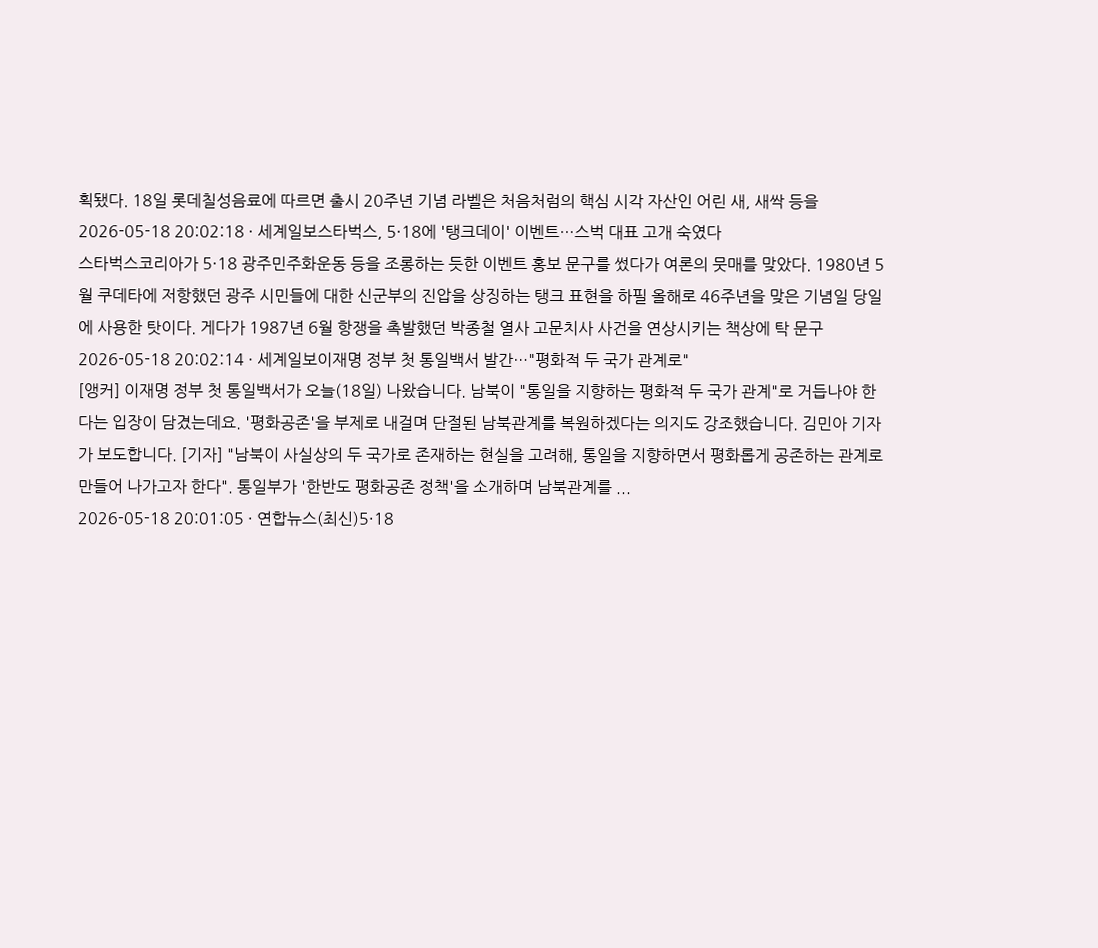획됐다. 18일 롯데칠성음료에 따르면 출시 20주년 기념 라벨은 처음처럼의 핵심 시각 자산인 어린 새, 새싹 등을
2026-05-18 20:02:18 · 세계일보스타벅스, 5·18에 '탱크데이' 이벤트…스벅 대표 고개 숙였다
스타벅스코리아가 5·18 광주민주화운동 등을 조롱하는 듯한 이벤트 홍보 문구를 썼다가 여론의 뭇매를 맞았다. 1980년 5월 쿠데타에 저항했던 광주 시민들에 대한 신군부의 진압을 상징하는 탱크 표현을 하필 올해로 46주년을 맞은 기념일 당일에 사용한 탓이다. 게다가 1987년 6월 항쟁을 촉발했던 박종철 열사 고문치사 사건을 연상시키는 책상에 탁 문구
2026-05-18 20:02:14 · 세계일보이재명 정부 첫 통일백서 발간…"평화적 두 국가 관계로"
[앵커] 이재명 정부 첫 통일백서가 오늘(18일) 나왔습니다. 남북이 "통일을 지향하는 평화적 두 국가 관계"로 거듭나야 한다는 입장이 담겼는데요. '평화공존'을 부제로 내걸며 단절된 남북관계를 복원하겠다는 의지도 강조했습니다. 김민아 기자가 보도합니다. [기자] "남북이 사실상의 두 국가로 존재하는 현실을 고려해, 통일을 지향하면서 평화롭게 공존하는 관계로 만들어 나가고자 한다". 통일부가 '한반도 평화공존 정책'을 소개하며 남북관계를 ...
2026-05-18 20:01:05 · 연합뉴스(최신)5·18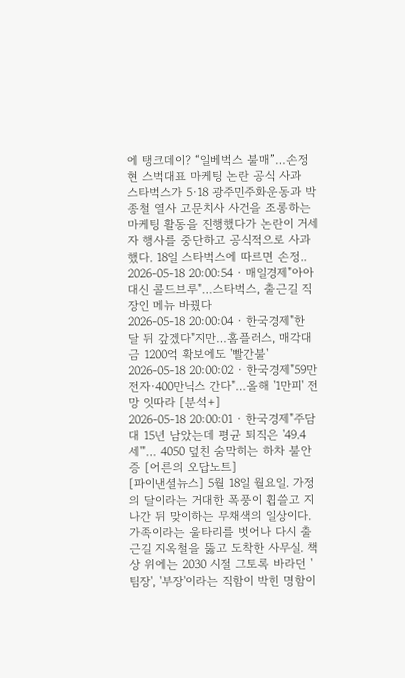에 탱크데이? “일베벅스 불매”…손정현 스벅대표 마케팅 논란 공식 사과
스타벅스가 5·18 광주민주화운동과 박종철 열사 고문치사 사건을 조롱하는 마케팅 활동을 진행했다가 논란이 거세자 행사를 중단하고 공식적으로 사과했다. 18일 스타벅스에 따르면 손정..
2026-05-18 20:00:54 · 매일경제"아아 대신 콜드브루"…스타벅스, 출근길 직장인 메뉴 바꿨다
2026-05-18 20:00:04 · 한국경제"한 달 뒤 갚겠다"지만…홈플러스, 매각대금 1200억 확보에도 '빨간불'
2026-05-18 20:00:02 · 한국경제"59만전자·400만닉스 간다"…올해 '1만피' 전망 잇따라 [분석+]
2026-05-18 20:00:01 · 한국경제"주담대 15년 남았는데 평균 퇴직은 '49.4세'"… 4050 덮친 숨막히는 하차 불안증 [어른의 오답노트]
[파이낸셜뉴스] 5월 18일 월요일. 가정의 달이라는 거대한 폭풍이 휩쓸고 지나간 뒤 맞이하는 무채색의 일상이다. 가족이라는 울타리를 벗어나 다시 출근길 지옥철을 뚫고 도착한 사무실. 책상 위에는 2030 시절 그토록 바라던 '팀장', '부장'이라는 직함이 박힌 명함이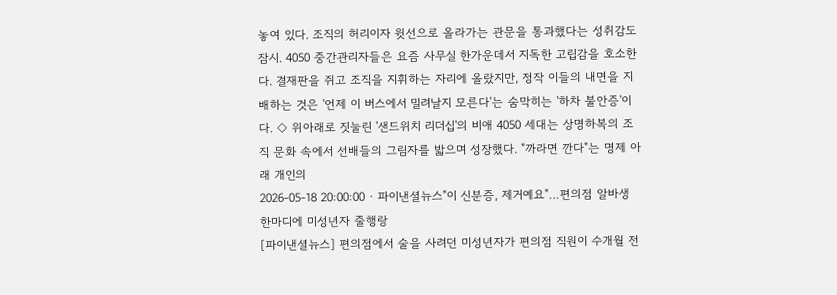놓여 있다. 조직의 허리이자 윗선으로 올라가는 관문을 통과했다는 성취감도 잠시. 4050 중간관리자들은 요즘 사무실 한가운데서 지독한 고립감을 호소한다. 결재판을 쥐고 조직을 지휘하는 자리에 올랐지만, 정작 이들의 내면을 지배하는 것은 '언제 이 버스에서 밀려날지 모른다'는 숨막히는 '하차 불안증'이다. ◇ 위아래로 짓눌린 '샌드위치 리더십'의 비애 4050 세대는 상명하복의 조직 문화 속에서 선배들의 그림자를 밟으며 성장했다. "까라면 깐다"는 명제 아래 개인의
2026-05-18 20:00:00 · 파이낸셜뉴스"이 신분증, 제거예요"…편의점 알바생 한마디에 미성년자 줄행랑
[파이낸셜뉴스] 편의점에서 술을 사려던 미성년자가 편의점 직원이 수개월 전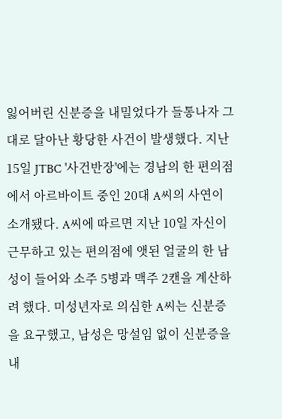잃어버린 신분증을 내밀었다가 들통나자 그대로 달아난 황당한 사건이 발생했다. 지난 15일 JTBC '사건반장'에는 경남의 한 편의점에서 아르바이트 중인 20대 A씨의 사연이 소개됐다. A씨에 따르면 지난 10일 자신이 근무하고 있는 편의점에 앳된 얼굴의 한 남성이 들어와 소주 5병과 맥주 2캔을 계산하려 했다. 미성년자로 의심한 A씨는 신분증을 요구했고, 남성은 망설임 없이 신분증을 내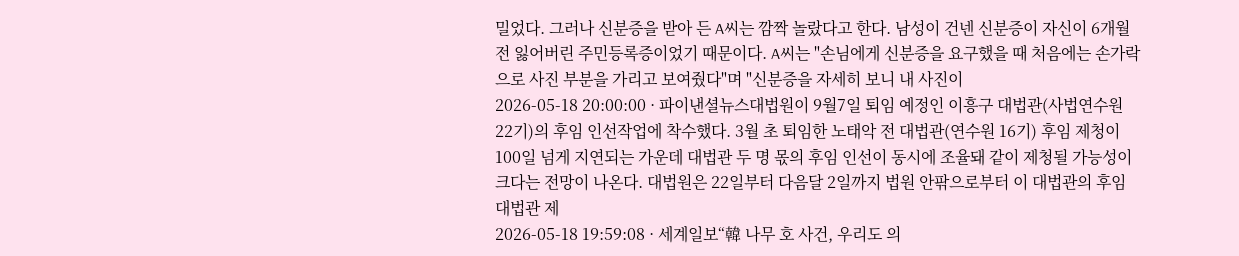밀었다. 그러나 신분증을 받아 든 A씨는 깜짝 놀랐다고 한다. 남성이 건넨 신분증이 자신이 6개월 전 잃어버린 주민등록증이었기 때문이다. A씨는 "손님에게 신분증을 요구했을 때 처음에는 손가락으로 사진 부분을 가리고 보여줬다"며 "신분증을 자세히 보니 내 사진이
2026-05-18 20:00:00 · 파이낸셜뉴스대법원이 9월7일 퇴임 예정인 이흥구 대법관(사법연수원 22기)의 후임 인선작업에 착수했다. 3월 초 퇴임한 노태악 전 대법관(연수원 16기) 후임 제청이 100일 넘게 지연되는 가운데 대법관 두 명 몫의 후임 인선이 동시에 조율돼 같이 제청될 가능성이 크다는 전망이 나온다. 대법원은 22일부터 다음달 2일까지 법원 안팎으로부터 이 대법관의 후임 대법관 제
2026-05-18 19:59:08 · 세계일보“韓 나무 호 사건, 우리도 의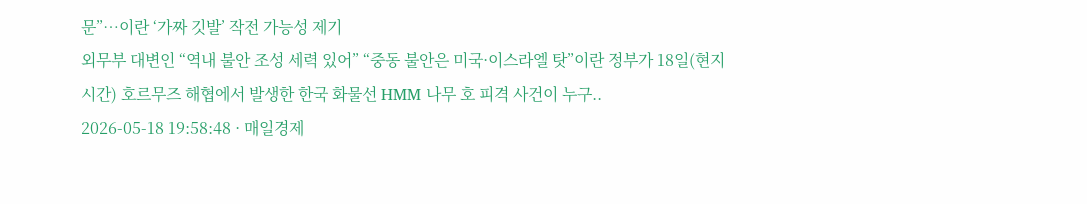문”…이란 ‘가짜 깃발’ 작전 가능성 제기
외무부 대변인 “역내 불안 조성 세력 있어” “중동 불안은 미국·이스라엘 탓”이란 정부가 18일(현지시간) 호르무즈 해협에서 발생한 한국 화물선 HMM 나무 호 피격 사건이 누구..
2026-05-18 19:58:48 · 매일경제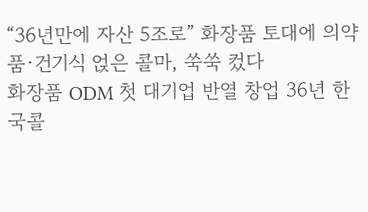“36년만에 자산 5조로” 화장품 토대에 의약품·건기식 얹은 콜마, 쑥쑥 컸다
화장품 ODM 첫 대기업 반열 창업 36년 한국콜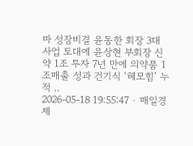마 성장비결 윤동한 회장 3대 사업 토대에 윤상현 부회장 신약 1조 투자 7년 만에 의약품 1조매출 성과 건기식 ‘헤모힘’ 누적 ..
2026-05-18 19:55:47 · 매일경제